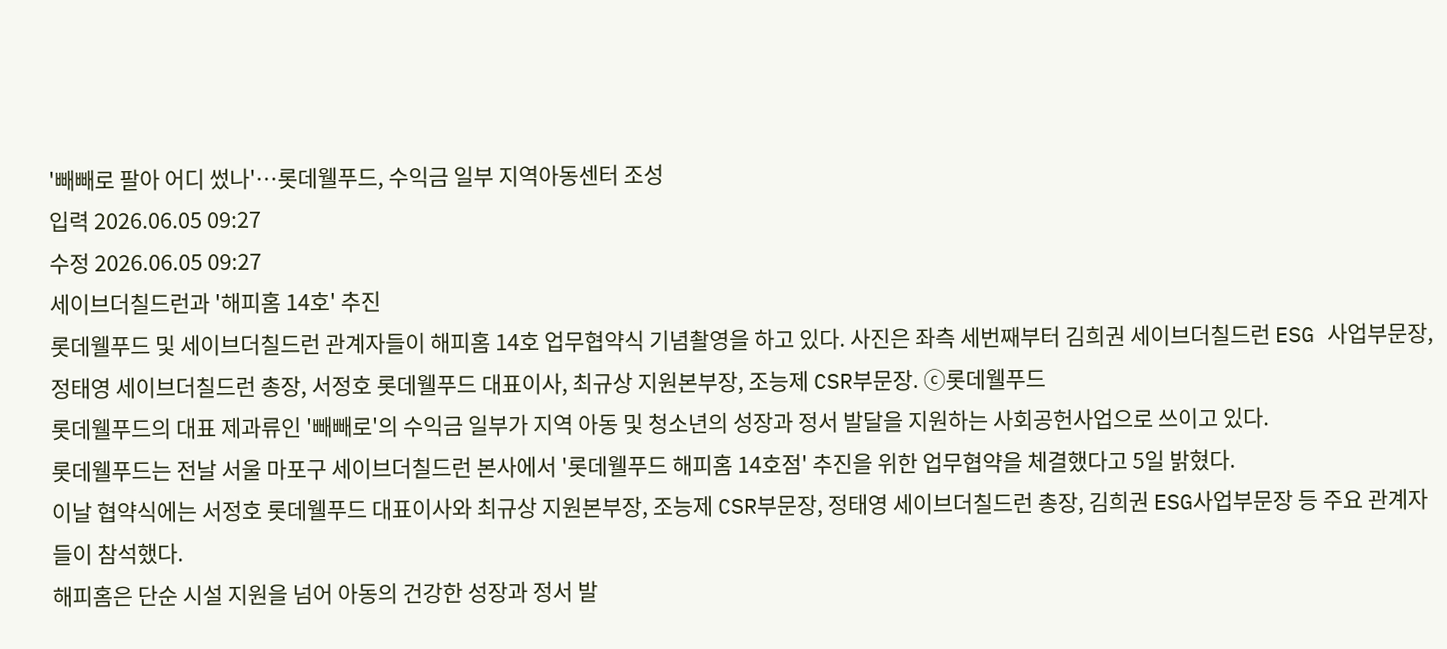'빼빼로 팔아 어디 썼나'…롯데웰푸드, 수익금 일부 지역아동센터 조성
입력 2026.06.05 09:27
수정 2026.06.05 09:27
세이브더칠드런과 '해피홈 14호' 추진
롯데웰푸드 및 세이브더칠드런 관계자들이 해피홈 14호 업무협약식 기념촬영을 하고 있다. 사진은 좌측 세번째부터 김희권 세이브더칠드런 ESG 사업부문장, 정태영 세이브더칠드런 총장, 서정호 롯데웰푸드 대표이사, 최규상 지원본부장, 조능제 CSR부문장. ⓒ롯데웰푸드
롯데웰푸드의 대표 제과류인 '빼빼로'의 수익금 일부가 지역 아동 및 청소년의 성장과 정서 발달을 지원하는 사회공헌사업으로 쓰이고 있다.
롯데웰푸드는 전날 서울 마포구 세이브더칠드런 본사에서 '롯데웰푸드 해피홈 14호점' 추진을 위한 업무협약을 체결했다고 5일 밝혔다.
이날 협약식에는 서정호 롯데웰푸드 대표이사와 최규상 지원본부장, 조능제 CSR부문장, 정태영 세이브더칠드런 총장, 김희권 ESG사업부문장 등 주요 관계자들이 참석했다.
해피홈은 단순 시설 지원을 넘어 아동의 건강한 성장과 정서 발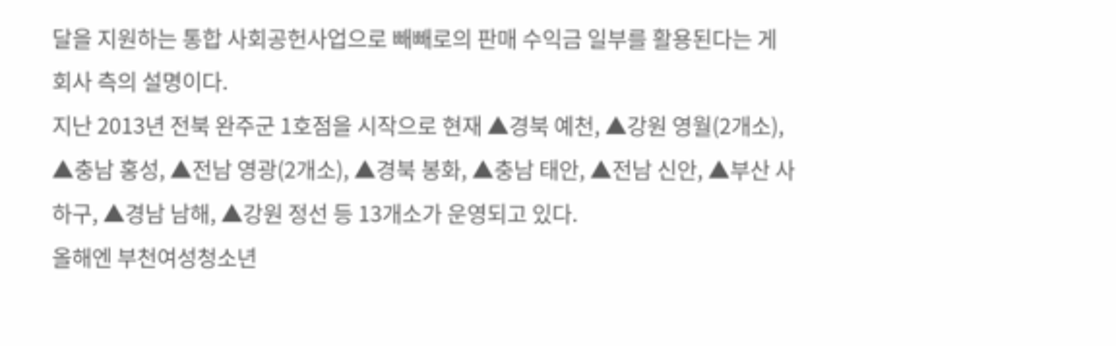달을 지원하는 통합 사회공헌사업으로 빼빼로의 판매 수익금 일부를 활용된다는 게 회사 측의 설명이다.
지난 2013년 전북 완주군 1호점을 시작으로 현재 ▲경북 예천, ▲강원 영월(2개소), ▲충남 홍성, ▲전남 영광(2개소), ▲경북 봉화, ▲충남 태안, ▲전남 신안, ▲부산 사하구, ▲경남 남해, ▲강원 정선 등 13개소가 운영되고 있다.
올해엔 부천여성청소년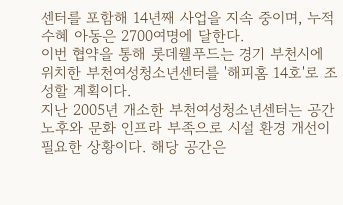센터를 포함해 14년째 사업을 지속 중이며, 누적 수혜 아동은 2700여명에 달한다.
이번 협약을 통해 롯데웰푸드는 경기 부천시에 위치한 부천여성청소년센터를 '해피홈 14호'로 조성할 계획이다.
지난 2005년 개소한 부천여성청소년센터는 공간 노후와 문화 인프라 부족으로 시설 환경 개선이 필요한 상황이다. 해당 공간은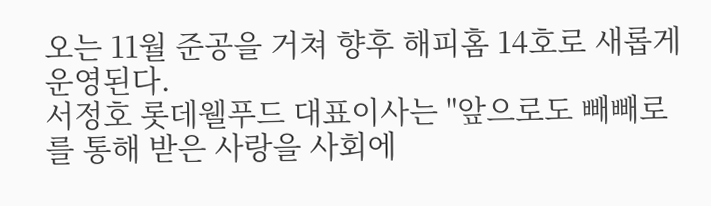오는 11월 준공을 거쳐 향후 해피홈 14호로 새롭게 운영된다.
서정호 롯데웰푸드 대표이사는 "앞으로도 빼빼로를 통해 받은 사랑을 사회에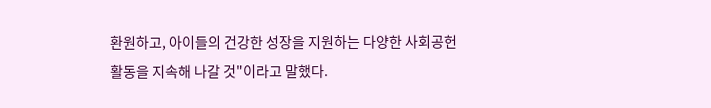환원하고, 아이들의 건강한 성장을 지원하는 다양한 사회공헌활동을 지속해 나갈 것"이라고 말했다.